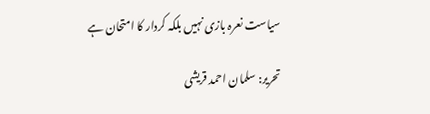سیاست نعرہ بازی نہیں بلکہ کردار کا امتحان ہے

تحریر: سلمان احمد قریشی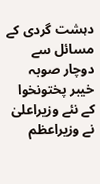دہشت گردی کے مسائل سے دوچار صوبہ خیبر پختونخوا کے نئے وزیراعلیٰ نے وزیراعظم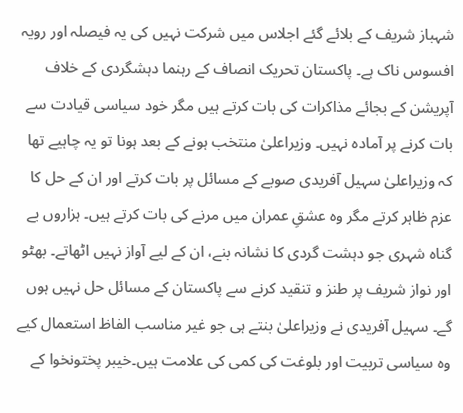شہباز شریف کے بلائے گئے اجلاس میں شرکت نہیں کی یہ فیصلہ اور رویہ افسوس ناک ہے۔ پاکستان تحریک انصاف کے رہنما دہشگردی کے خلاف آپریشن کے بجائے مذاکرات کی بات کرتے ہیں مگر خود سیاسی قیادت سے بات کرنے پر آمادہ نہیں۔ وزیراعلیٰ منتخب ہونے کے بعد ہونا تو یہ چاہیے تھا کہ وزیراعلیٰ سہیل آفریدی صوبے کے مسائل پر بات کرتے اور ان کے حل کا عزم ظاہر کرتے مگر وہ عشقِ عمران میں مرنے کی بات کرتے ہیں۔ ہزاروں بے گناہ شہری جو دہشت گردی کا نشانہ بنے، ان کے لیے آواز نہیں اٹھاتے۔ بھٹو اور نواز شریف پر طنز و تنقید کرنے سے پاکستان کے مسائل حل نہیں ہوں گے۔ سہیل آفریدی نے وزیراعلیٰ بنتے ہی جو غیر مناسب الفاظ استعمال کیے وہ سیاسی تربیت اور بلوغت کی کمی کی علامت ہیں۔خیبر پختونخوا کے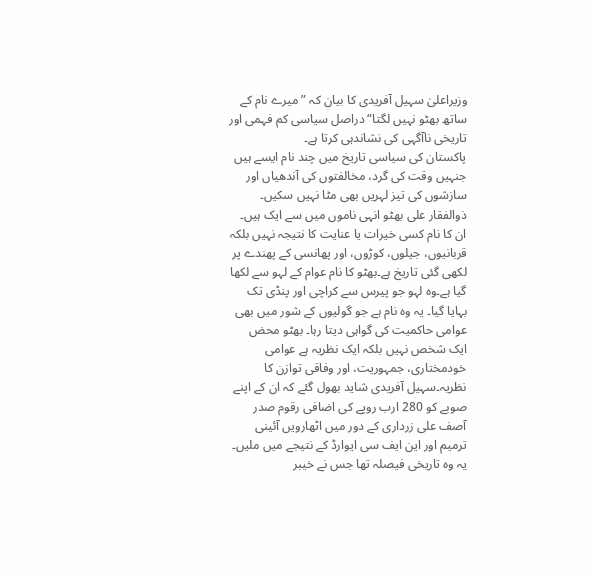وزیراعلیٰ سہیل آفریدی کا بیان کہ ”میرے نام کے ساتھ بھٹو نہیں لگتا“دراصل سیاسی کم فہمی اور تاریخی ناآگہی کی نشاندہی کرتا ہے۔
پاکستان کی سیاسی تاریخ میں چند نام ایسے ہیں جنہیں وقت کی گرد، مخالفتوں کی آندھیاں اور سازشوں کی تیز لہریں بھی مٹا نہیں سکیں۔ ذوالفقار علی بھٹو انہی ناموں میں سے ایک ہیں۔ ان کا نام کسی خیرات یا عنایت کا نتیجہ نہیں بلکہ قربانیوں، جیلوں، کوڑوں، اور پھانسی کے پھندے پر لکھی گئی تاریخ ہے۔بھٹو کا نام عوام کے لہو سے لکھا گیا ہے۔وہ لہو جو پیرس سے کراچی اور پنڈی تک بہایا گیا۔ یہ وہ نام ہے جو گولیوں کے شور میں بھی عوامی حاکمیت کی گواہی دیتا رہا۔ بھٹو محض ایک شخص نہیں بلکہ ایک نظریہ ہے عوامی خودمختاری، جمہوریت، اور وفاقی توازن کا نظریہ۔سہیل آفریدی شاید بھول گئے کہ ان کے اپنے صوبے کو 280 ارب روپے کی اضافی رقوم صدر آصف علی زرداری کے دور میں اٹھارویں آئینی ترمیم اور این ایف سی ایوارڈ کے نتیجے میں ملیں۔ یہ وہ تاریخی فیصلہ تھا جس نے خیبر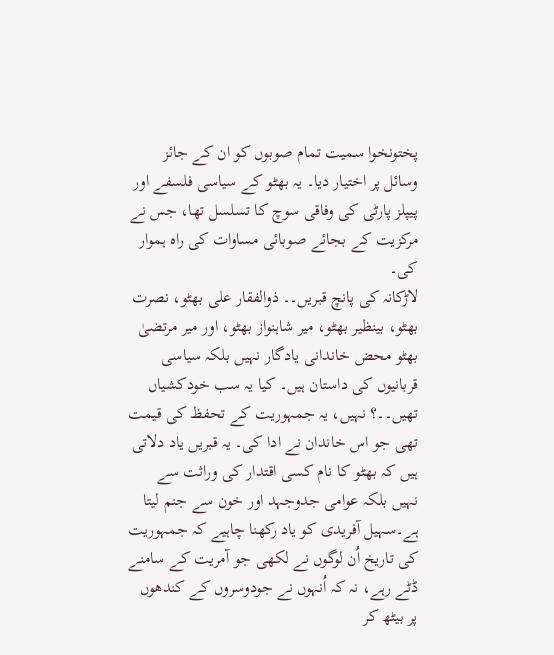پختونخوا سمیت تمام صوبوں کو ان کے جائز وسائل پر اختیار دیا۔ یہ بھٹو کے سیاسی فلسفے اور پیپلز پارٹی کی وفاقی سوچ کا تسلسل تھا، جس نے مرکزیت کے بجائے صوبائی مساوات کی راہ ہموار کی۔
لاڑکانہ کی پانچ قبریں۔۔ ذوالفقار علی بھٹو، نصرت بھٹو، بینظیر بھٹو، میر شاہنواز بھٹو، اور میر مرتضیٰ بھٹو محض خاندانی یادگار نہیں بلکہ سیاسی قربانیوں کی داستان ہیں۔ کیا یہ سب خودکشیاں تھیں۔۔؟ نہیں، یہ جمہوریت کے تحفظ کی قیمت تھی جو اس خاندان نے ادا کی۔ یہ قبریں یاد دلاتی ہیں کہ بھٹو کا نام کسی اقتدار کی وراثت سے نہیں بلکہ عوامی جدوجہد اور خون سے جنم لیتا ہے۔سہیل آفریدی کو یاد رکھنا چاہیے کہ جمہوریت کی تاریخ اُن لوگوں نے لکھی جو آمریت کے سامنے ڈٹے رہے، نہ کہ اُنہوں نے جودوسروں کے کندھوں پر بیٹھ کر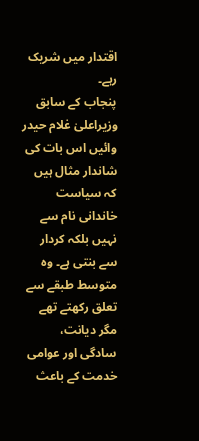اقتدار میں شریک رہے۔
پنجاب کے سابق وزیراعلیٰ غلام حیدر وائیں اس بات کی شاندار مثال ہیں کہ سیاست خاندانی نام سے نہیں بلکہ کردار سے بنتی ہے۔ وہ متوسط طبقے سے تعلق رکھتے تھے مگر دیانت، سادگی اور عوامی خدمت کے باعث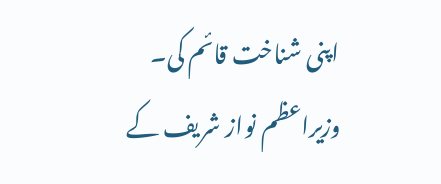اپنی شناخت قائم کی۔ وزیراعظم نواز شریف کے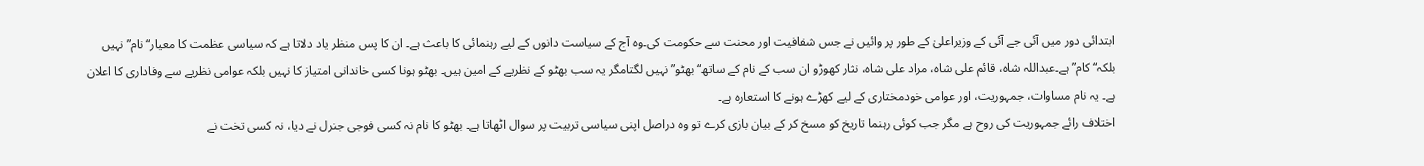ابتدائی دور میں آئی جے آئی کے وزیراعلیٰ کے طور پر وائیں نے جس شفافیت اور محنت سے حکومت کی۔وہ آج کے سیاست دانوں کے لیے رہنمائی کا باعث ہے۔ ان کا پس منظر یاد دلاتا ہے کہ سیاسی عظمت کا معیار“نام”نہیں بلکہ“کام”ہے۔عبداللہ شاہ، قائم علی شاہ، مراد علی شاہ، نثار کھوڑو ان سب کے نام کے ساتھ“بھٹو”نہیں لگتامگر یہ سب بھٹو کے نظریے کے امین ہیں۔ بھٹو ہونا کسی خاندانی امتیاز کا نہیں بلکہ عوامی نظریے سے وفاداری کا اعلان ہے۔ یہ نام مساوات، جمہوریت، اور عوامی خودمختاری کے لیے کھڑے ہونے کا استعارہ ہے۔
اختلاف رائے جمہوریت کی روح ہے مگر جب کوئی رہنما تاریخ کو مسخ کر کے بیان بازی کرے تو وہ دراصل اپنی سیاسی تربیت پر سوال اٹھاتا ہے۔ بھٹو کا نام نہ کسی فوجی جنرل نے دیا، نہ کسی تخت نے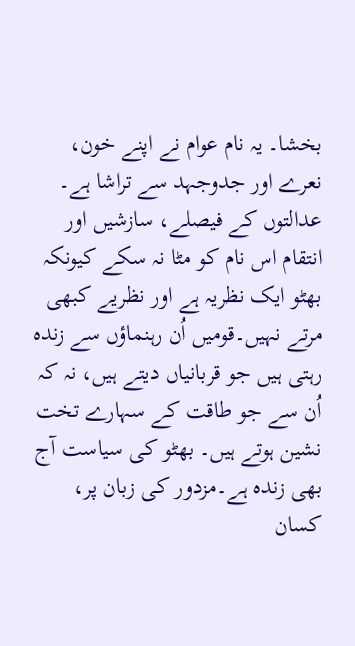بخشا۔ یہ نام عوام نے اپنے خون، نعرے اور جدوجہد سے تراشا ہے۔ عدالتوں کے فیصلے، سازشیں اور انتقام اس نام کو مٹا نہ سکے کیونکہ بھٹو ایک نظریہ ہے اور نظریے کبھی مرتے نہیں۔قومیں اُن رہنماؤں سے زندہ رہتی ہیں جو قربانیاں دیتے ہیں، نہ کہ اُن سے جو طاقت کے سہارے تخت نشین ہوتے ہیں۔ بھٹو کی سیاست آج بھی زندہ ہے۔مزدور کی زبان پر، کسان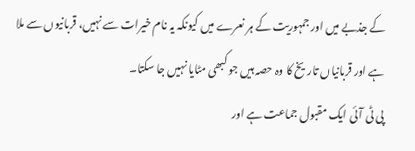کے جذبے میں اور جمہوریت کے ہر نعرے میں کیونکہ یہ نام خیرات سے نہیں، قربانیوں سے ملا ہے اور قربانیاں تاریخ کا وہ حصہ ہیں جو کبھی مٹایا نہیں جا سکتا۔
پی ٹی آئی ایک مقبول جماعت ہے اور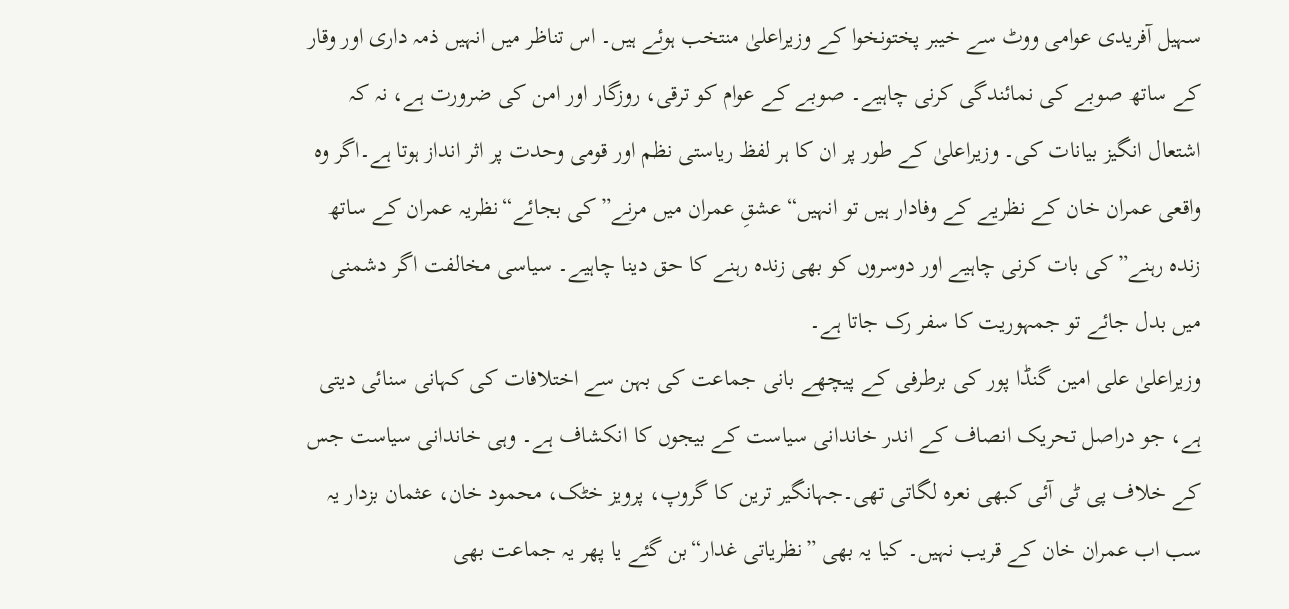سہیل آفریدی عوامی ووٹ سے خیبر پختونخوا کے وزیراعلیٰ منتخب ہوئے ہیں۔ اس تناظر میں انہیں ذمہ داری اور وقار کے ساتھ صوبے کی نمائندگی کرنی چاہیے۔ صوبے کے عوام کو ترقی، روزگار اور امن کی ضرورت ہے، نہ کہ اشتعال انگیز بیانات کی۔ وزیراعلیٰ کے طور پر ان کا ہر لفظ ریاستی نظم اور قومی وحدت پر اثر انداز ہوتا ہے۔اگر وہ واقعی عمران خان کے نظریے کے وفادار ہیں تو انہیں“عشقِ عمران میں مرنے”کی بجائے“نظریہ عمران کے ساتھ زندہ رہنے”کی بات کرنی چاہیے اور دوسروں کو بھی زندہ رہنے کا حق دینا چاہیے۔ سیاسی مخالفت اگر دشمنی میں بدل جائے تو جمہوریت کا سفر رک جاتا ہے۔
وزیراعلیٰ علی امین گنڈا پور کی برطرفی کے پیچھے بانی جماعت کی بہن سے اختلافات کی کہانی سنائی دیتی ہے، جو دراصل تحریک انصاف کے اندر خاندانی سیاست کے بیجوں کا انکشاف ہے۔ وہی خاندانی سیاست جس کے خلاف پی ٹی آئی کبھی نعرہ لگاتی تھی۔جہانگیر ترین کا گروپ، پرویز خٹک، محمود خان، عثمان بزدار یہ سب اب عمران خان کے قریب نہیں۔ کیا یہ بھی ”نظریاتی غدار“بن گئے یا پھر یہ جماعت بھی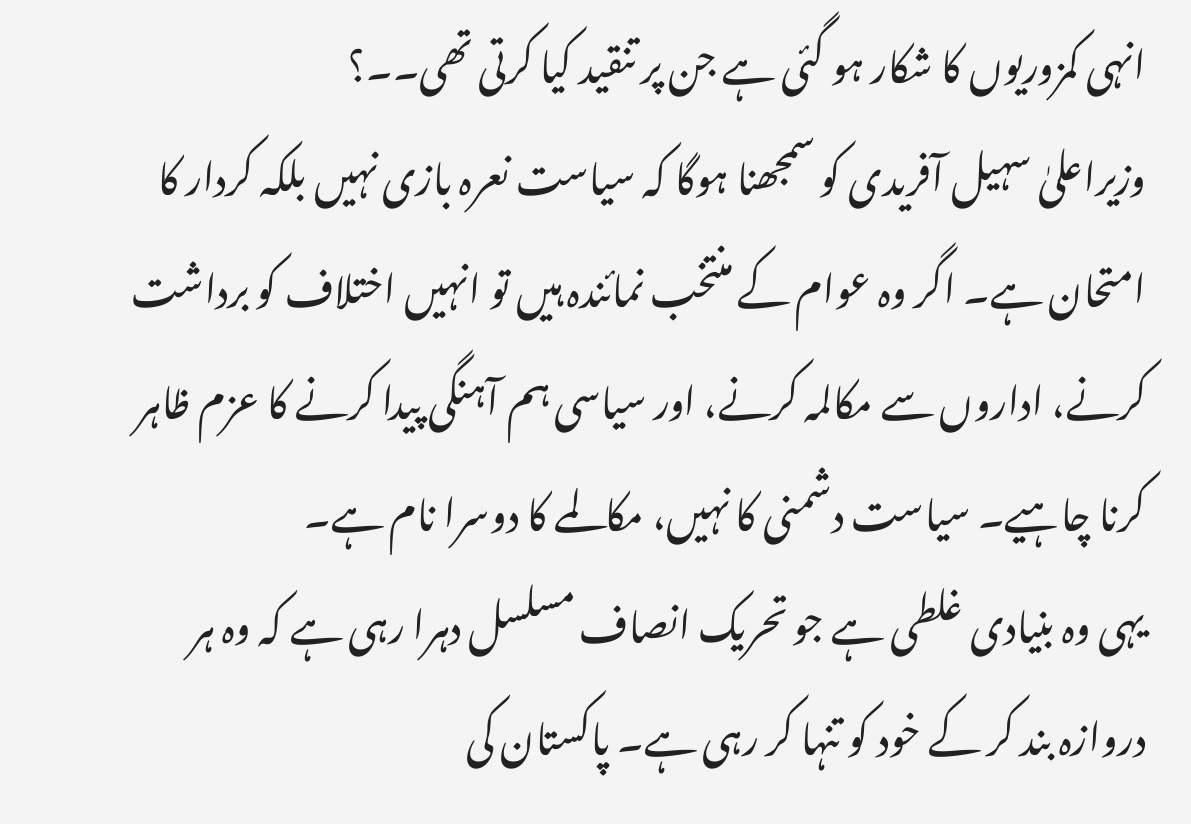انہی کمزوریوں کا شکار ہو گئی ہے جن پر تنقید کیا کرتی تھی۔۔؟
وزیراعلیٰ سہیل آفریدی کو سمجھنا ہوگا کہ سیاست نعرہ بازی نہیں بلکہ کردار کا امتحان ہے۔ اگر وہ عوام کے منتخب نمائندہ ہیں تو انہیں اختلاف کو برداشت کرنے، اداروں سے مکالمہ کرنے، اور سیاسی ہم آہنگی پیدا کرنے کا عزم ظاہر کرنا چاہیے۔ سیاست دشمنی کا نہیں، مکالمے کا دوسرا نام ہے۔
یہی وہ بنیادی غلطی ہے جو تحریک انصاف مسلسل دہرا رہی ہے کہ وہ ہر دروازہ بند کر کے خود کو تنہا کر رہی ہے۔ پاکستان کی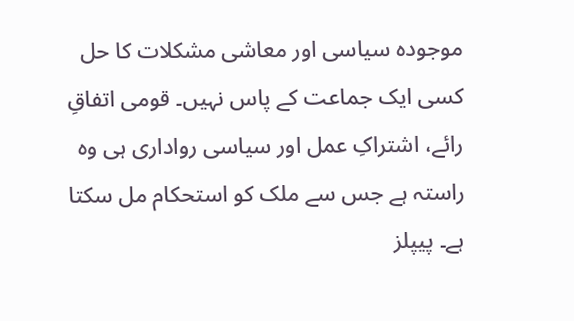موجودہ سیاسی اور معاشی مشکلات کا حل کسی ایک جماعت کے پاس نہیں۔ قومی اتفاقِ رائے، اشتراکِ عمل اور سیاسی رواداری ہی وہ راستہ ہے جس سے ملک کو استحکام مل سکتا ہے۔ پیپلز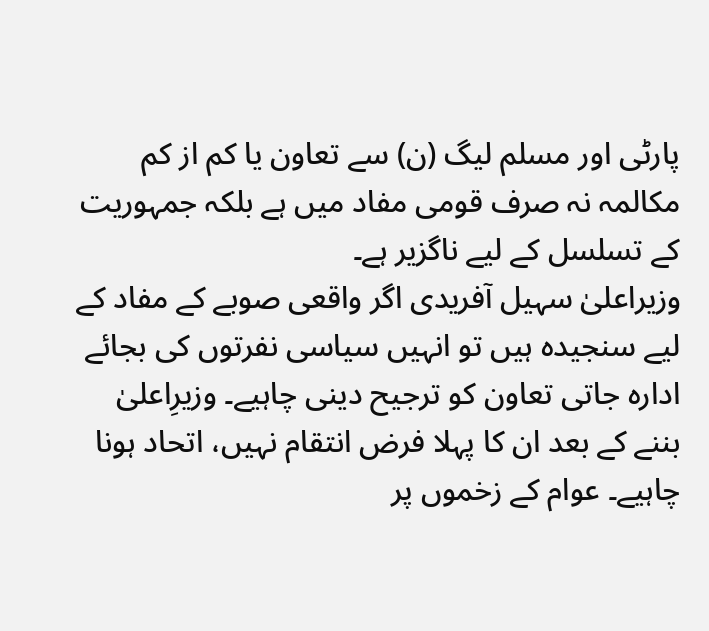پارٹی اور مسلم لیگ (ن) سے تعاون یا کم از کم مکالمہ نہ صرف قومی مفاد میں ہے بلکہ جمہوریت کے تسلسل کے لیے ناگزیر ہے۔
وزیراعلیٰ سہیل آفریدی اگر واقعی صوبے کے مفاد کے لیے سنجیدہ ہیں تو انہیں سیاسی نفرتوں کی بجائے ادارہ جاتی تعاون کو ترجیح دینی چاہیے۔ وزیرِاعلیٰ بننے کے بعد ان کا پہلا فرض انتقام نہیں، اتحاد ہونا چاہیے۔ عوام کے زخموں پر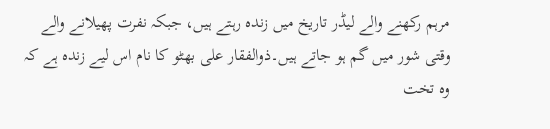مرہم رکھنے والے لیڈر تاریخ میں زندہ رہتے ہیں، جبکہ نفرت پھیلانے والے وقتی شور میں گم ہو جاتے ہیں۔ذوالفقار علی بھٹو کا نام اس لیے زندہ ہے کہ وہ تخت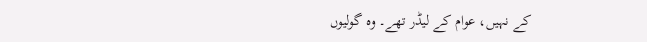کے نہیں، عوام کے لیڈر تھے۔ وہ گولیوں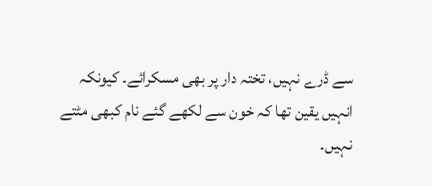سے ڈرے نہیں، تختہ دار پر بھی مسکرائے۔ کیونکہ انہیں یقین تھا کہ خون سے لکھے گئے نام کبھی مٹتے نہیں۔